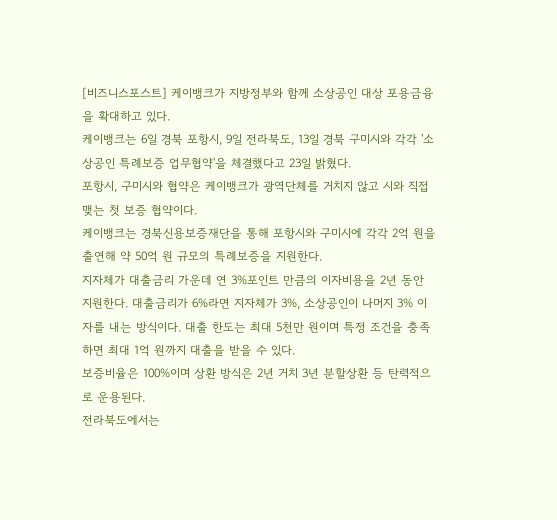[비즈니스포스트] 케이뱅크가 지방정부와 함께 소상공인 대상 포용금융을 확대하고 있다.
케이뱅크는 6일 경북 포항시, 9일 전라북도, 13일 경북 구미시와 각각 '소상공인 특례보증 업무협약'을 체결했다고 23일 밝혔다.
포항시, 구미시와 협약은 케이뱅크가 광역단체를 거치지 않고 시와 직접 맺는 첫 보증 협약이다.
케이뱅크는 경북신용보증재단을 통해 포항시와 구미시에 각각 2억 원을 출연해 약 50억 원 규모의 특례보증을 지원한다.
지자체가 대출금리 가운데 연 3%포인트 만큼의 이자비용을 2년 동안 지원한다. 대출금리가 6%라면 지자체가 3%, 소상공인이 나머지 3% 이자를 내는 방식이다. 대출 한도는 최대 5천만 원이며 특정 조건을 충족하면 최대 1억 원까지 대출을 받을 수 있다.
보증비율은 100%이며 상환 방식은 2년 거치 3년 분할상환 등 탄력적으로 운용된다.
전라북도에서는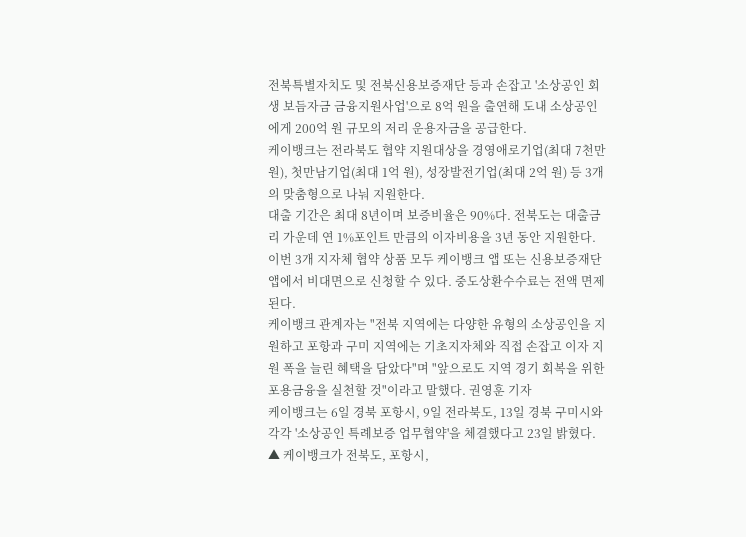전북특별자치도 및 전북신용보증재단 등과 손잡고 '소상공인 회생 보듬자금 금융지원사업'으로 8억 원을 출연해 도내 소상공인에게 200억 원 규모의 저리 운용자금을 공급한다.
케이뱅크는 전라북도 협약 지원대상을 경영애로기업(최대 7천만 원), 첫만남기업(최대 1억 원), 성장발전기업(최대 2억 원) 등 3개의 맞춤형으로 나눠 지원한다.
대출 기간은 최대 8년이며 보증비율은 90%다. 전북도는 대출금리 가운데 연 1%포인트 만큼의 이자비용을 3년 동안 지원한다.
이번 3개 지자체 협약 상품 모두 케이뱅크 앱 또는 신용보증재단 앱에서 비대면으로 신청할 수 있다. 중도상환수수료는 전액 면제된다.
케이뱅크 관계자는 "전북 지역에는 다양한 유형의 소상공인을 지원하고 포항과 구미 지역에는 기초지자체와 직접 손잡고 이자 지원 폭을 늘린 혜택을 담았다"며 "앞으로도 지역 경기 회복을 위한 포용금융을 실천할 것"이라고 말했다. 권영훈 기자
케이뱅크는 6일 경북 포항시, 9일 전라북도, 13일 경북 구미시와 각각 '소상공인 특례보증 업무협약'을 체결했다고 23일 밝혔다.
▲ 케이뱅크가 전북도, 포항시,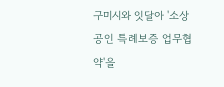구미시와 잇달아 '소상공인 특례보증 업무협약'을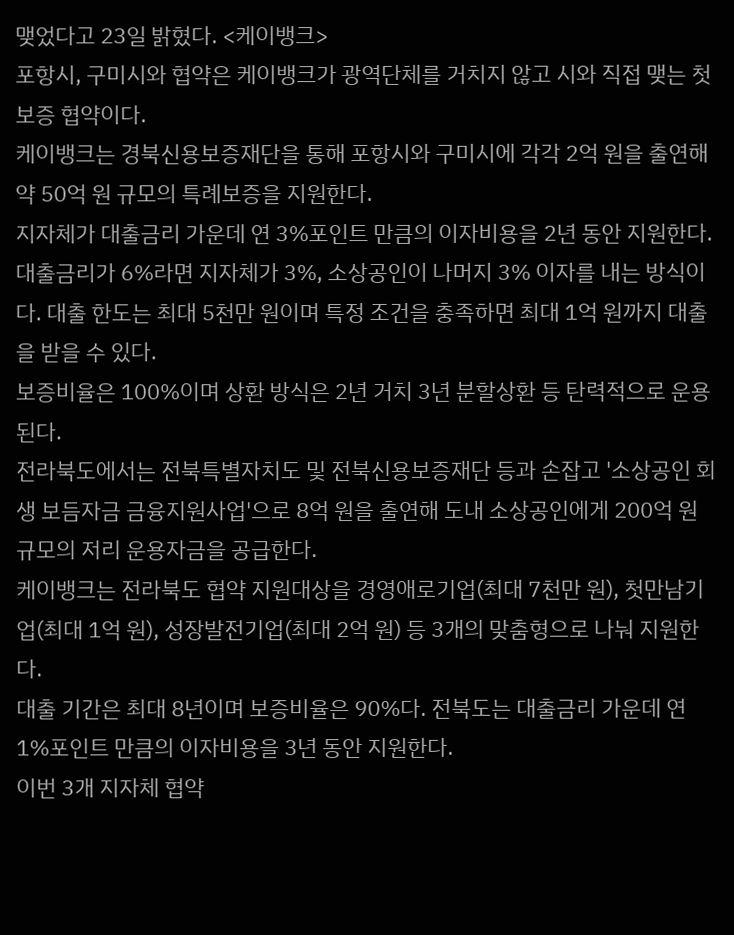맺었다고 23일 밝혔다. <케이뱅크>
포항시, 구미시와 협약은 케이뱅크가 광역단체를 거치지 않고 시와 직접 맺는 첫 보증 협약이다.
케이뱅크는 경북신용보증재단을 통해 포항시와 구미시에 각각 2억 원을 출연해 약 50억 원 규모의 특례보증을 지원한다.
지자체가 대출금리 가운데 연 3%포인트 만큼의 이자비용을 2년 동안 지원한다. 대출금리가 6%라면 지자체가 3%, 소상공인이 나머지 3% 이자를 내는 방식이다. 대출 한도는 최대 5천만 원이며 특정 조건을 충족하면 최대 1억 원까지 대출을 받을 수 있다.
보증비율은 100%이며 상환 방식은 2년 거치 3년 분할상환 등 탄력적으로 운용된다.
전라북도에서는 전북특별자치도 및 전북신용보증재단 등과 손잡고 '소상공인 회생 보듬자금 금융지원사업'으로 8억 원을 출연해 도내 소상공인에게 200억 원 규모의 저리 운용자금을 공급한다.
케이뱅크는 전라북도 협약 지원대상을 경영애로기업(최대 7천만 원), 첫만남기업(최대 1억 원), 성장발전기업(최대 2억 원) 등 3개의 맞춤형으로 나눠 지원한다.
대출 기간은 최대 8년이며 보증비율은 90%다. 전북도는 대출금리 가운데 연 1%포인트 만큼의 이자비용을 3년 동안 지원한다.
이번 3개 지자체 협약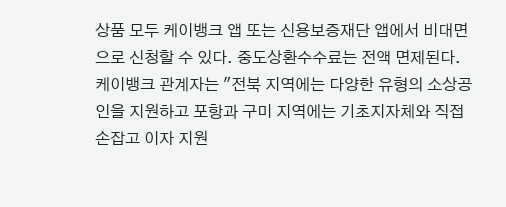상품 모두 케이뱅크 앱 또는 신용보증재단 앱에서 비대면으로 신청할 수 있다. 중도상환수수료는 전액 면제된다.
케이뱅크 관계자는 "전북 지역에는 다양한 유형의 소상공인을 지원하고 포항과 구미 지역에는 기초지자체와 직접 손잡고 이자 지원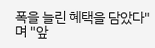폭을 늘린 혜택을 담았다"며 "앞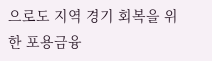으로도 지역 경기 회복을 위한 포용금융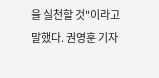을 실천할 것"이라고 말했다. 권영훈 기자